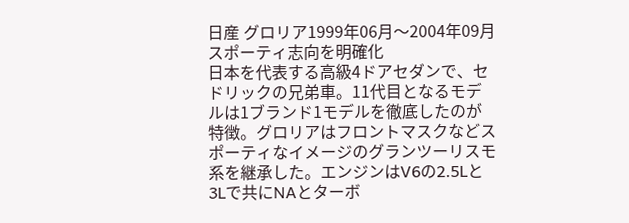日産 グロリア1999年06月〜2004年09月
スポーティ志向を明確化
日本を代表する高級4ドアセダンで、セドリックの兄弟車。11代目となるモデルは1ブランド1モデルを徹底したのが特徴。グロリアはフロントマスクなどスポーティなイメージのグランツーリスモ系を継承した。エンジンはV6の2.5Lと3Lで共にNAとターボ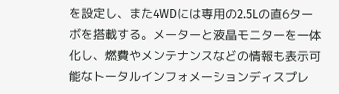を設定し、また4WDには専用の2.5Lの直6ターボを搭載する。メーターと液晶モニターを一体化し、燃費やメンテナンスなどの情報も表示可能なトータルインフォメーションディスプレ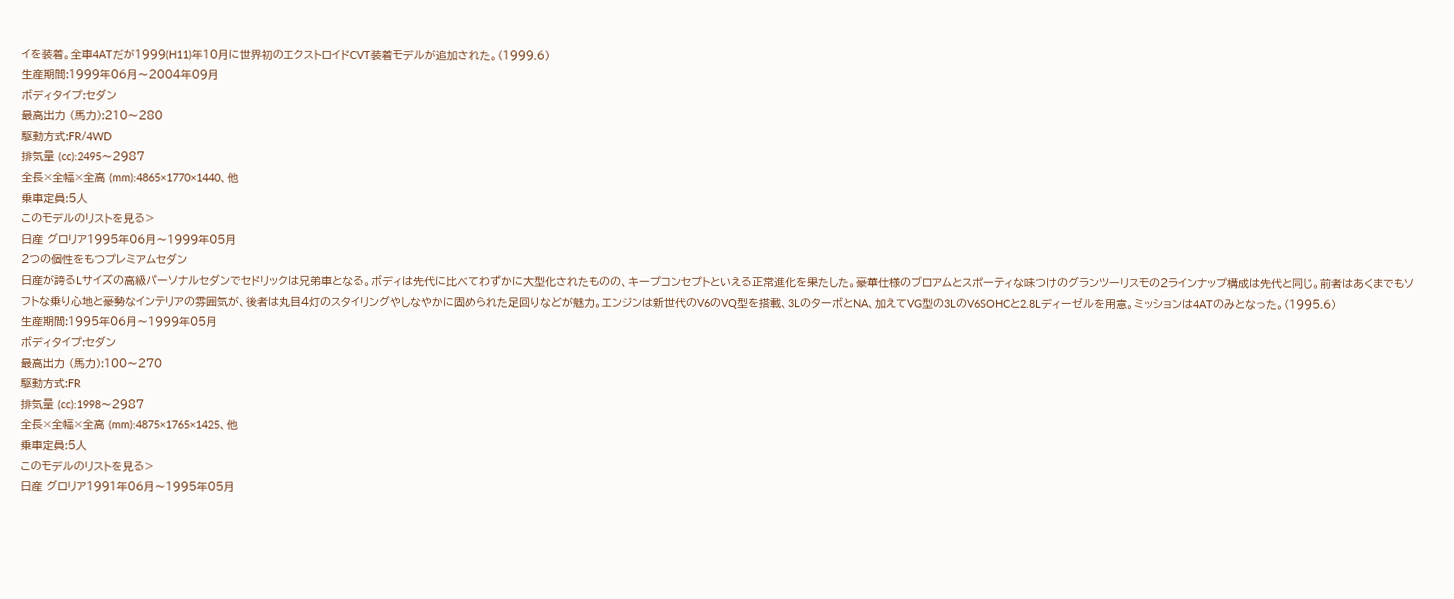イを装着。全車4ATだが1999(H11)年10月に世界初のエクストロイドCVT装着モデルが追加された。(1999.6)
生産期間:1999年06月〜2004年09月
ボディタイプ:セダン
最高出力 (馬力):210〜280
駆動方式:FR/4WD
排気量 (cc):2495〜2987
全長×全幅×全高 (mm):4865×1770×1440、他
乗車定員:5人
このモデルのリストを見る>
日産 グロリア1995年06月〜1999年05月
2つの個性をもつプレミアムセダン
日産が誇るLサイズの高級パーソナルセダンでセドリックは兄弟車となる。ボディは先代に比べてわずかに大型化されたものの、キープコンセプトといえる正常進化を果たした。豪華仕様のブロアムとスポーティな味つけのグランツーリスモの2ラインナップ構成は先代と同じ。前者はあくまでもソフトな乗り心地と豪勢なインテリアの雰囲気が、後者は丸目4灯のスタイリングやしなやかに固められた足回りなどが魅力。エンジンは新世代のV6のVQ型を搭載、3LのターボとNA、加えてVG型の3LのV6SOHCと2.8Lディーゼルを用意。ミッションは4ATのみとなった。(1995.6)
生産期間:1995年06月〜1999年05月
ボディタイプ:セダン
最高出力 (馬力):100〜270
駆動方式:FR
排気量 (cc):1998〜2987
全長×全幅×全高 (mm):4875×1765×1425、他
乗車定員:5人
このモデルのリストを見る>
日産 グロリア1991年06月〜1995年05月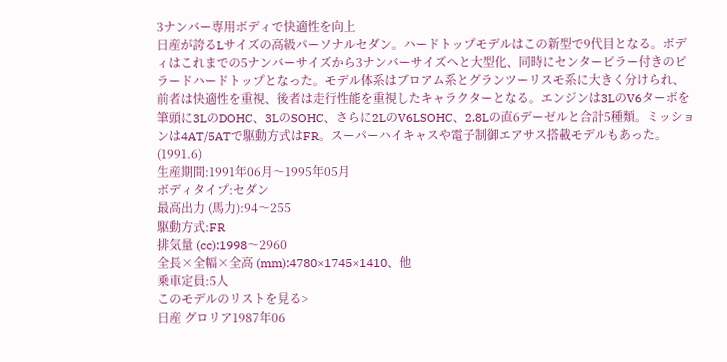3ナンバー専用ボディで快適性を向上
日産が誇るLサイズの高級パーソナルセダン。ハードトップモデルはこの新型で9代目となる。ボディはこれまでの5ナンバーサイズから3ナンバーサイズへと大型化、同時にセンターピラー付きのピラードハードトップとなった。モデル体系はブロアム系とグランツーリスモ系に大きく分けられ、前者は快適性を重視、後者は走行性能を重視したキャラクターとなる。エンジンは3LのV6ターボを筆頭に3LのDOHC、3LのSOHC、さらに2LのV6LSOHC、2.8Lの直6デーゼルと合計5種類。ミッションは4AT/5ATで駆動方式はFR。スーパーハイキャスや電子制御エアサス搭載モデルもあった。(1991.6)
生産期間:1991年06月〜1995年05月
ボディタイプ:セダン
最高出力 (馬力):94〜255
駆動方式:FR
排気量 (cc):1998〜2960
全長×全幅×全高 (mm):4780×1745×1410、他
乗車定員:5人
このモデルのリストを見る>
日産 グロリア1987年06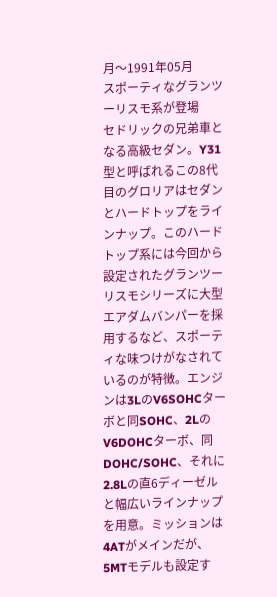月〜1991年05月
スポーティなグランツーリスモ系が登場
セドリックの兄弟車となる高級セダン。Y31型と呼ばれるこの8代目のグロリアはセダンとハードトップをラインナップ。このハードトップ系には今回から設定されたグランツーリスモシリーズに大型エアダムバンパーを採用するなど、スポーティな味つけがなされているのが特徴。エンジンは3LのV6SOHCターボと同SOHC、2LのV6DOHCターボ、同DOHC/SOHC、それに2.8Lの直6ディーゼルと幅広いラインナップを用意。ミッションは4ATがメインだが、5MTモデルも設定す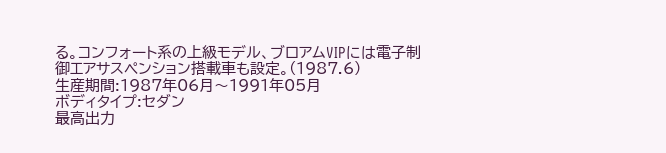る。コンフォート系の上級モデル、ブロアムVIPには電子制御エアサスペンション搭載車も設定。(1987.6)
生産期間:1987年06月〜1991年05月
ボディタイプ:セダン
最高出力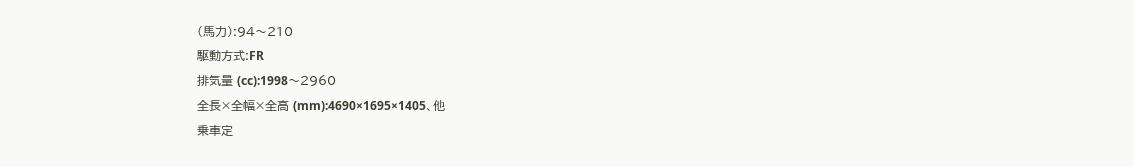(馬力):94〜210
駆動方式:FR
排気量 (cc):1998〜2960
全長×全幅×全高 (mm):4690×1695×1405、他
乗車定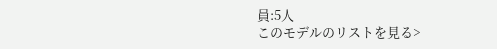員:5人
このモデルのリストを見る>